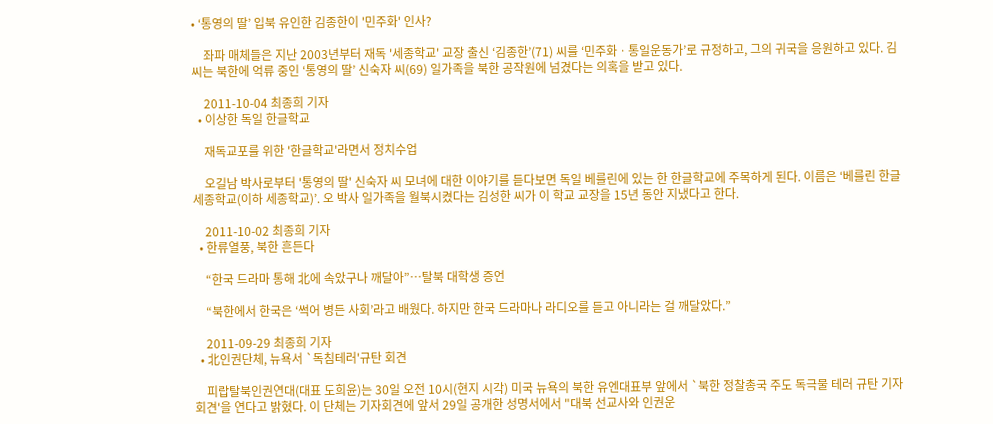• ‘통영의 딸’ 입북 유인한 김종한이 '민주화' 인사?

    좌파 매체들은 지난 2003년부터 재독 '세종학교' 교장 출신 ‘김종한’(71) 씨를 ‘민주화ㆍ통일운동가’로 규정하고, 그의 귀국을 응원하고 있다. 김 씨는 북한에 억류 중인 ‘통영의 딸’ 신숙자 씨(69) 일가족을 북한 공작원에 넘겼다는 의혹을 받고 있다.

    2011-10-04 최종희 기자
  • 이상한 독일 한글학교

    재독교포를 위한 '한글학교'라면서 정치수업

    오길남 박사로부터 '통영의 딸' 신숙자 씨 모녀에 대한 이야기를 듣다보면 독일 베를린에 있는 한 한글학교에 주목하게 된다. 이름은 ‘베를린 한글 세종학교(이하 세종학교)’. 오 박사 일가족을 월북시켰다는 김성한 씨가 이 학교 교장을 15년 동안 지냈다고 한다.

    2011-10-02 최종희 기자
  • 한류열풍, 북한 흔든다

    “한국 드라마 통해 北에 속았구나 깨달아”…탈북 대학생 증언

    “북한에서 한국은 ‘썩어 병든 사회’라고 배웠다. 하지만 한국 드라마나 라디오를 듣고 아니라는 걸 깨달았다.”

    2011-09-29 최종희 기자
  • 北인권단체, 뉴욕서 `독침테러'규탄 회견

    피랍탈북인권연대(대표 도희윤)는 30일 오전 10시(현지 시각) 미국 뉴욕의 북한 유엔대표부 앞에서 `북한 정찰총국 주도 독극물 테러 규탄 기자회견'을 연다고 밝혔다. 이 단체는 기자회견에 앞서 29일 공개한 성명서에서 "대북 선교사와 인권운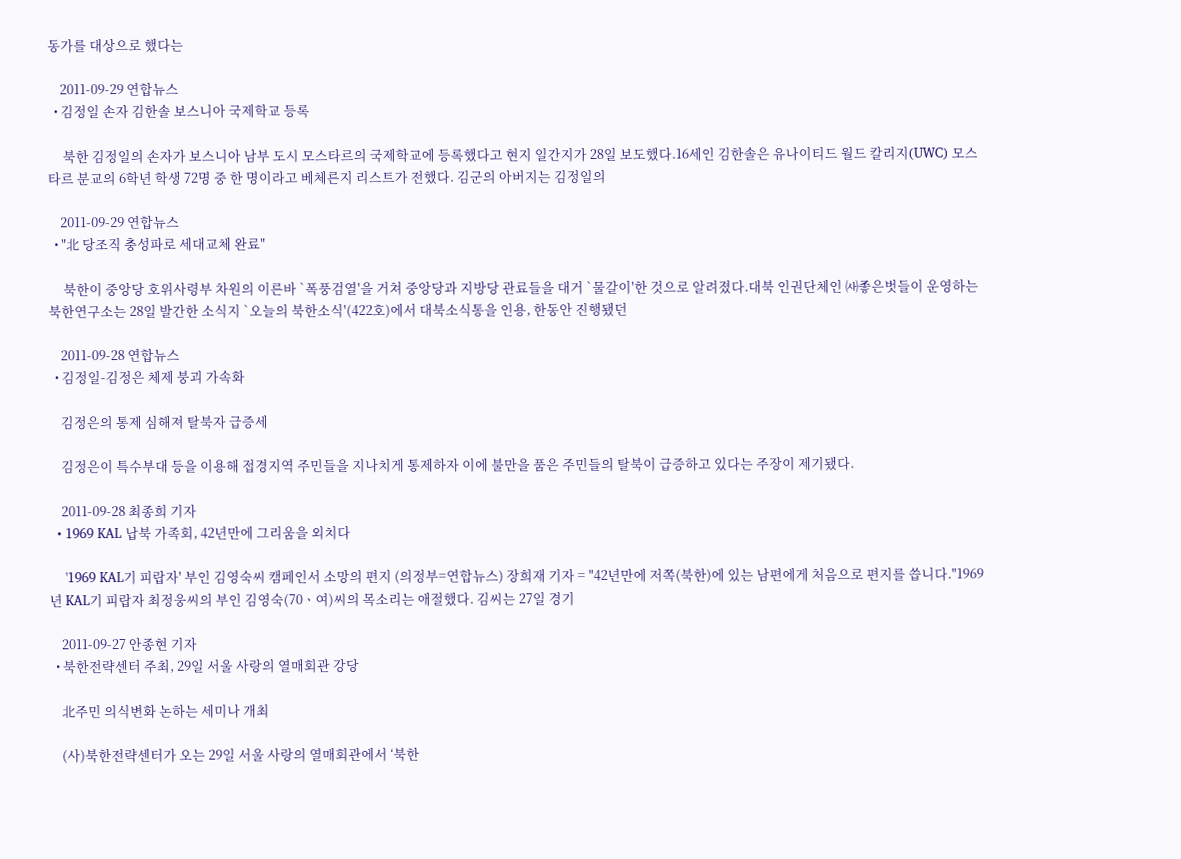동가를 대상으로 했다는

    2011-09-29 연합뉴스
  • 김정일 손자 김한솔 보스니아 국제학교 등록

     북한 김정일의 손자가 보스니아 남부 도시 모스타르의 국제학교에 등록했다고 현지 일간지가 28일 보도했다.16세인 김한솔은 유나이티드 월드 칼리지(UWC) 모스타르 분교의 6학년 학생 72명 중 한 명이라고 베체른지 리스트가 전했다. 김군의 아버지는 김정일의

    2011-09-29 연합뉴스
  • "北 당조직 충성파로 세대교체 완료"

     북한이 중앙당 호위사령부 차원의 이른바 `폭풍검열'을 거쳐 중앙당과 지방당 관료들을 대거 `물갈이'한 것으로 알려졌다.대북 인권단체인 ㈔좋은벗들이 운영하는 북한연구소는 28일 발간한 소식지 `오늘의 북한소식'(422호)에서 대북소식통을 인용, 한동안 진행됐던

    2011-09-28 연합뉴스
  • 김정일-김정은 체제 붕괴 가속화

    김정은의 통제 심해져 탈북자 급증세

    김정은이 특수부대 등을 이용해 접경지역 주민들을 지나치게 통제하자 이에 불만을 품은 주민들의 탈북이 급증하고 있다는 주장이 제기됐다.

    2011-09-28 최종희 기자
  • 1969 KAL 납북 가족회, 42년만에 그리움을 외치다

    '1969 KAL기 피랍자' 부인 김영숙씨 캠페인서 소망의 편지 (의정부=연합뉴스) 장희재 기자 = "42년만에 저쪽(북한)에 있는 남편에게 처음으로 편지를 씁니다."1969년 KAL기 피랍자 최정웅씨의 부인 김영숙(70ㆍ여)씨의 목소리는 애절했다. 김씨는 27일 경기

    2011-09-27 안종현 기자
  • 북한전략센터 주최, 29일 서울 사랑의 열매회관 강당

    北주민 의식변화 논하는 세미나 개최

    (사)북한전략센터가 오는 29일 서울 사랑의 열매회관에서 ‘북한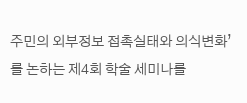주민의 외부정보 접촉실태와 의식변화’를 논하는 제4회 학술 세미나를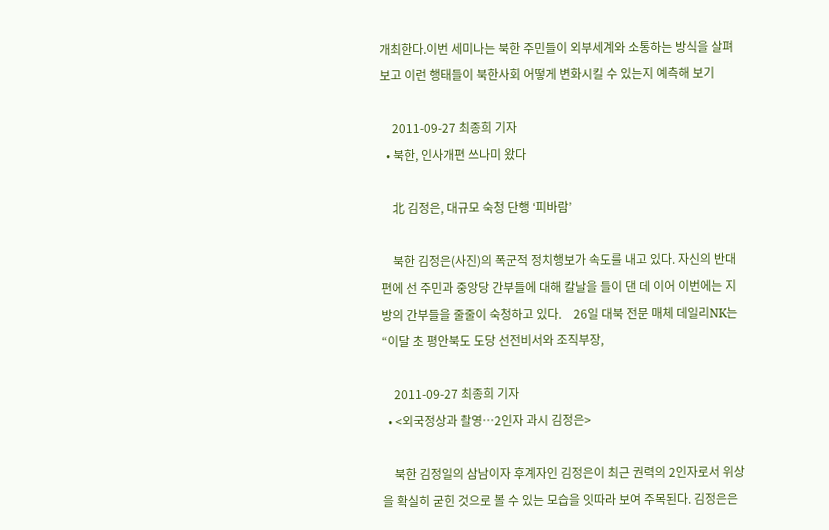개최한다.이번 세미나는 북한 주민들이 외부세계와 소통하는 방식을 살펴보고 이런 행태들이 북한사회 어떻게 변화시킬 수 있는지 예측해 보기

    2011-09-27 최종희 기자
  • 북한, 인사개편 쓰나미 왔다

    北 김정은, 대규모 숙청 단행 ‘피바람’

    북한 김정은(사진)의 폭군적 정치행보가 속도를 내고 있다. 자신의 반대편에 선 주민과 중앙당 간부들에 대해 칼날을 들이 댄 데 이어 이번에는 지방의 간부들을 줄줄이 숙청하고 있다.    26일 대북 전문 매체 데일리NK는 “이달 초 평안북도 도당 선전비서와 조직부장,

    2011-09-27 최종희 기자
  • <외국정상과 촬영…2인자 과시 김정은>

    북한 김정일의 삼남이자 후계자인 김정은이 최근 권력의 2인자로서 위상을 확실히 굳힌 것으로 볼 수 있는 모습을 잇따라 보여 주목된다. 김정은은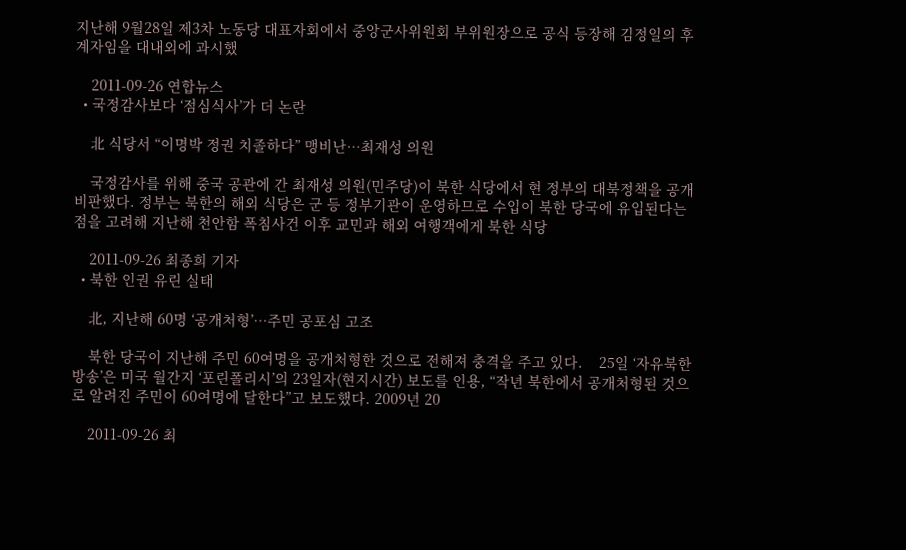지난해 9월28일 제3차 노동당 대표자회에서 중앙군사위원회 부위원장으로 공식 등장해 김정일의 후계자임을 대내외에 과시했

    2011-09-26 연합뉴스
  • 국정감사보다 ‘점심식사’가 더 논란

    北 식당서 “이명박 정권 치졸하다” 맹비난…최재성 의원

    국정감사를 위해 중국 공관에 간 최재성 의원(민주당)이 북한 식당에서 현 정부의 대북정책을 공개 비판했다. 정부는 북한의 해외 식당은 군 등 정부기관이 운영하므로 수입이 북한 당국에 유입된다는 점을 고려해 지난해 천안함 폭침사건 이후 교민과 해외 여행객에게 북한 식당

    2011-09-26 최종희 기자
  • 북한 인권 유린 실태

    北, 지난해 60명 ‘공개처형’…주민 공포심 고조

    북한 당국이 지난해 주민 60여명을 공개처형한 것으로 전해져 충격을 주고 있다.    25일 ‘자유북한방송’은 미국 월간지 ‘포린폴리시’의 23일자(현지시간) 보도를 인용, “작년 북한에서 공개처형된 것으로 알려진 주민이 60여명에 달한다”고 보도했다. 2009년 20

    2011-09-26 최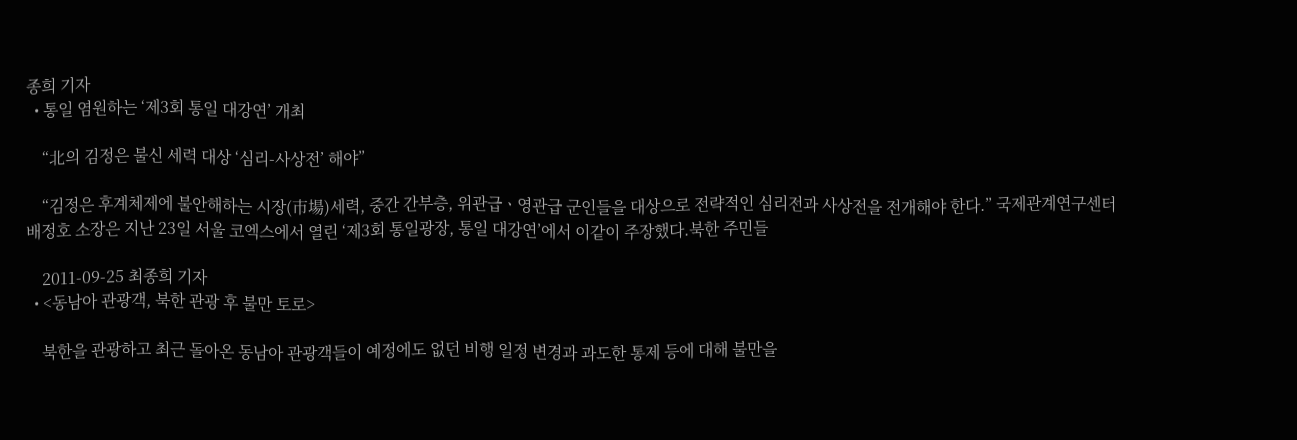종희 기자
  • 통일 염원하는 ‘제3회 통일 대강연’ 개최

    “北의 김정은 불신 세력 대상 ‘심리-사상전’ 해야”

    “김정은 후계체제에 불안해하는 시장(市場)세력, 중간 간부층, 위관급ㆍ영관급 군인들을 대상으로 전략적인 심리전과 사상전을 전개해야 한다.” 국제관계연구센터 배정호 소장은 지난 23일 서울 코엑스에서 열린 ‘제3회 통일광장, 통일 대강연’에서 이같이 주장했다.북한 주민들

    2011-09-25 최종희 기자
  • <동남아 관광객, 북한 관광 후 불만 토로>

    북한을 관광하고 최근 돌아온 동남아 관광객들이 예정에도 없던 비행 일정 변경과 과도한 통제 등에 대해 불만을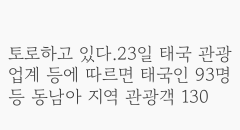토로하고 있다.23일 태국 관광업계 등에 따르면 태국인 93명 등 동남아 지역 관광객 130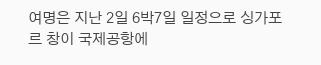여명은 지난 2일 6박7일 일정으로 싱가포르 창이 국제공항에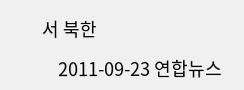서 북한

    2011-09-23 연합뉴스